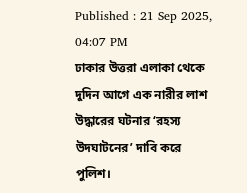Published : 21 Sep 2025, 04:07 PM
ঢাকার উত্তরা এলাকা থেকে দুদিন আগে এক নারীর লাশ উদ্ধারের ঘটনার ‘রহস্য উদঘাটনের’ দাবি করে পুলিশ।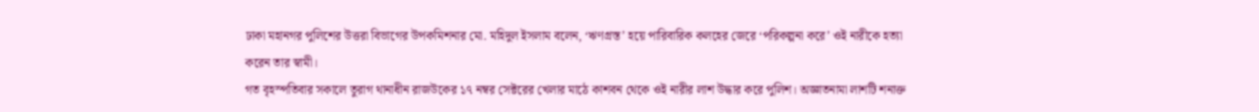ঢাকা মহানগর পুলিশের উত্তরা বিভাগের উপকমিশনার মো. মহিদুল ইসলাম বলেন, ‘ঋণগ্রস্ত’ হয়ে পারিবারিক কলহের জেরে ‘পরিকল্পনা করে’ ওই নারীকে হত্যা করেন তার স্বামী।
গত বৃহস্পতিবার সকালে তুরাগ থানাধীন রাজউকের ১৭ নম্বর সেক্টরের খেলার মাঠে কাশবন থেকে ওই নারীর লাশ উদ্ধার করে পুলিশ। অজ্ঞাতনামা লাশটি শনাক্ত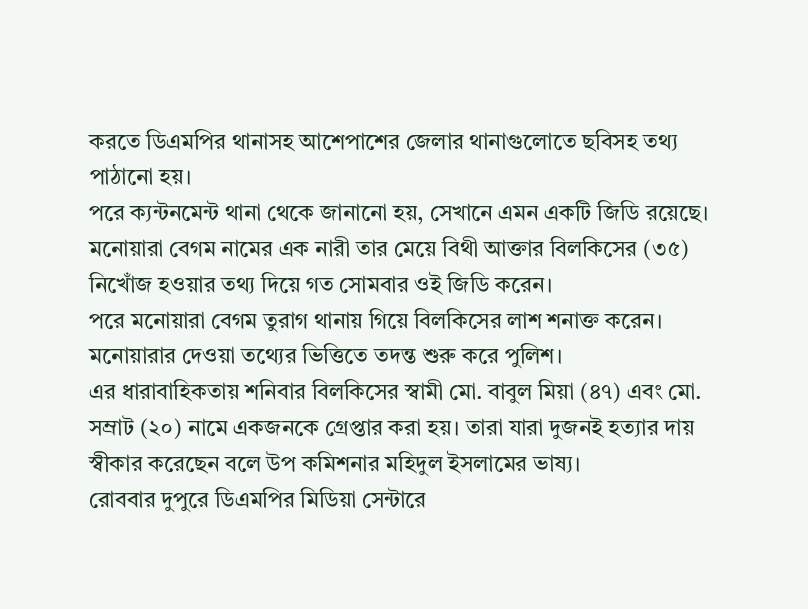করতে ডিএমপির থানাসহ আশেপাশের জেলার থানাগুলোতে ছবিসহ তথ্য পাঠানো হয়।
পরে ক্যন্টনমেন্ট থানা থেকে জানানো হয়, সেখানে এমন একটি জিডি রয়েছে। মনোয়ারা বেগম নামের এক নারী তার মেয়ে বিথী আক্তার বিলকিসের (৩৫) নিখোঁজ হওয়ার তথ্য দিয়ে গত সোমবার ওই জিডি করেন।
পরে মনোয়ারা বেগম তুরাগ থানায় গিয়ে বিলকিসের লাশ শনাক্ত করেন। মনোয়ারার দেওয়া তথ্যের ভিত্তিতে তদন্ত শুরু করে পুলিশ।
এর ধারাবাহিকতায় শনিবার বিলকিসের স্বামী মো. বাবুল মিয়া (৪৭) এবং মো. সম্রাট (২০) নামে একজনকে গ্রেপ্তার করা হয়। তারা যারা দুজনই হত্যার দায় স্বীকার করেছেন বলে উপ কমিশনার মহিদুল ইসলামের ভাষ্য।
রোববার দুপুরে ডিএমপির মিডিয়া সেন্টারে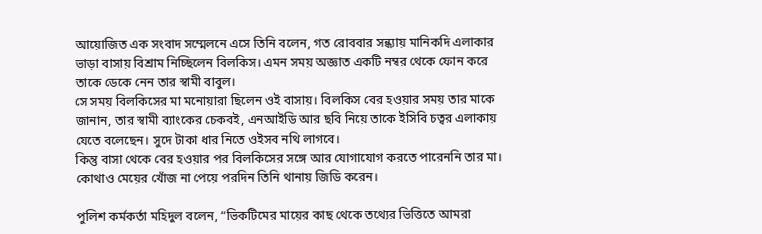আয়োজিত এক সংবাদ সম্মেলনে এসে তিনি বলেন, গত রোববার সন্ধ্যায় মানিকদি এলাকার ভাড়া বাসায় বিশ্রাম নিচ্ছিলেন বিলকিস। এমন সময় অজ্ঞাত একটি নম্বর থেকে ফোন করে তাকে ডেকে নেন তার স্বামী বাবুল।
সে সময় বিলকিসের মা মনোয়ারা ছিলেন ওই বাসায়। বিলকিস বের হওয়ার সময় তার মাকে জানান, তার স্বামী ব্যাংকের চেকবই, এনআইডি আর ছবি নিয়ে তাকে ইসিবি চত্বর এলাকায় যেতে বলেছেন। সুদে টাকা ধার নিতে ওইসব নথি লাগবে।
কিন্তু বাসা থেকে বের হওয়ার পর বিলকিসের সঙ্গে আর যোগাযোগ করতে পারেননি তার মা। কোথাও মেয়ের খোঁজ না পেয়ে পরদিন তিনি থানায় জিডি করেন।

পুলিশ কর্মকর্তা মহিদুল বলেন, “ভিকটিমের মায়ের কাছ থেকে তথ্যের ভিত্তিতে আমরা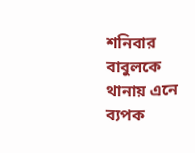শনিবার বাবুলকে থানায় এনে ব্যপক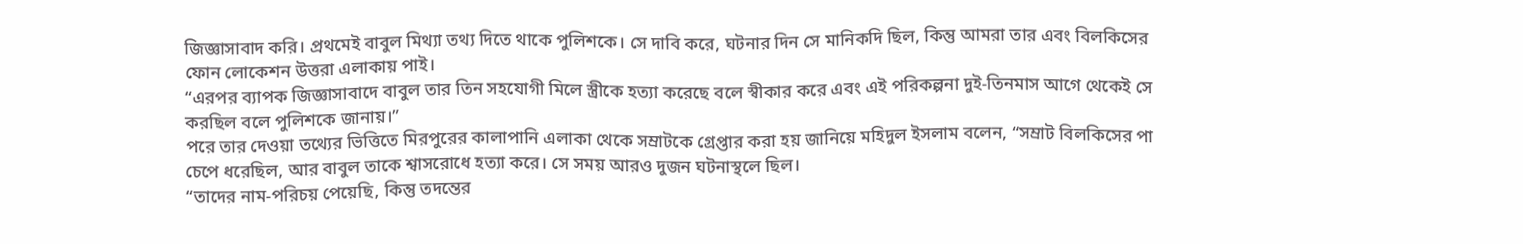জিজ্ঞাসাবাদ করি। প্রথমেই বাবুল মিথ্যা তথ্য দিতে থাকে পুলিশকে। সে দাবি করে, ঘটনার দিন সে মানিকদি ছিল, কিন্তু আমরা তার এবং বিলকিসের ফোন লোকেশন উত্তরা এলাকায় পাই।
“এরপর ব্যাপক জিজ্ঞাসাবাদে বাবুল তার তিন সহযোগী মিলে স্ত্রীকে হত্যা করেছে বলে স্বীকার করে এবং এই পরিকল্পনা দুই-তিনমাস আগে থেকেই সে করছিল বলে পুলিশকে জানায়।”
পরে তার দেওয়া তথ্যের ভিত্তিতে মিরপুরের কালাপানি এলাকা থেকে সম্রাটকে গ্রেপ্তার করা হয় জানিয়ে মহিদুল ইসলাম বলেন, “সম্রাট বিলকিসের পা চেপে ধরেছিল, আর বাবুল তাকে শ্বাসরোধে হত্যা করে। সে সময় আরও দুজন ঘটনাস্থলে ছিল।
“তাদের নাম-পরিচয় পেয়েছি, কিন্তু তদন্তের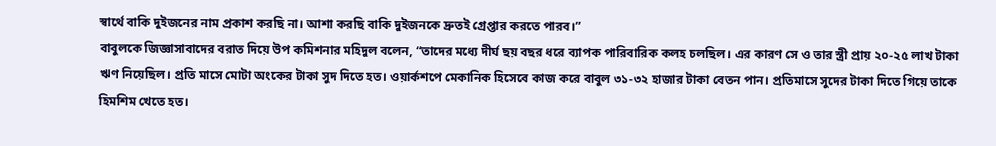স্বার্থে বাকি দুইজনের নাম প্রকাশ করছি না। আশা করছি বাকি দুইজনকে দ্রুতই গ্রেপ্তার করতে পারব।”
বাবুলকে জিজ্ঞাসাবাদের বরাত দিয়ে উপ কমিশনার মহিদুল বলেন, “তাদের মধ্যে দীর্ঘ ছয় বছর ধরে ব্যাপক পারিবারিক কলহ চলছিল। এর কারণ সে ও তার স্ত্রী প্রায় ২০-২৫ লাখ টাকা ঋণ নিয়েছিল। প্রতি মাসে মোটা অংকের টাকা সুদ দিতে হত। ওয়ার্কশপে মেকানিক হিসেবে কাজ করে বাবুল ৩১-৩২ হাজার টাকা বেতন পান। প্রতিমাসে সুদের টাকা দিতে গিয়ে তাকে হিমশিম খেতে হত।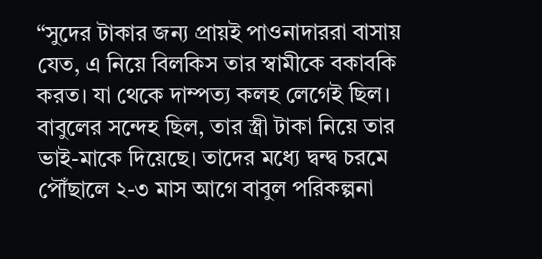“সুদের টাকার জন্য প্রায়ই পাওনাদাররা বাসায় যেত, এ নিয়ে বিলকিস তার স্বামীকে বকাবকি করত। যা থেকে দাম্পত্য কলহ লেগেই ছিল। বাবুলের সন্দেহ ছিল, তার স্ত্রী টাকা নিয়ে তার ভাই-মাকে দিয়েছে। তাদের মধ্যে দ্বন্দ্ব চরমে পৌঁছালে ২-৩ মাস আগে বাবুল পরিকল্পনা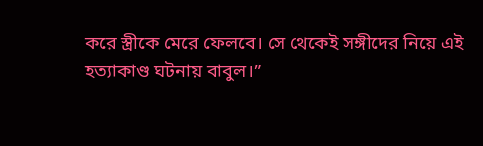করে স্ত্রীকে মেরে ফেলবে। সে থেকেই সঙ্গীদের নিয়ে এই হত্যাকাণ্ড ঘটনায় বাবুল।”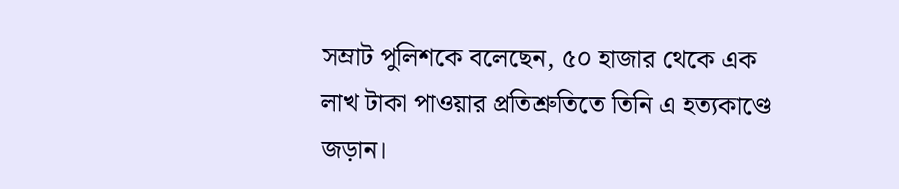সম্রাট পুলিশকে বলেছেন, ৫০ হাজার থেকে এক লাখ টাকা পাওয়ার প্রতিশ্রুতিতে তিনি এ হত্যকাণ্ডে জড়ান।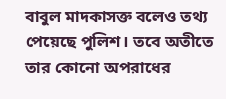বাবুল মাদকাসক্ত বলেও তথ্য পেয়েছে পুলিশ। তবে অতীতে তার কোনো অপরাধের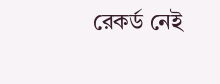রেকর্ড নেই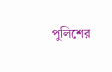পুলিশের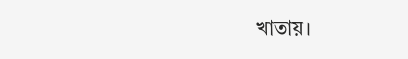খাতায়।